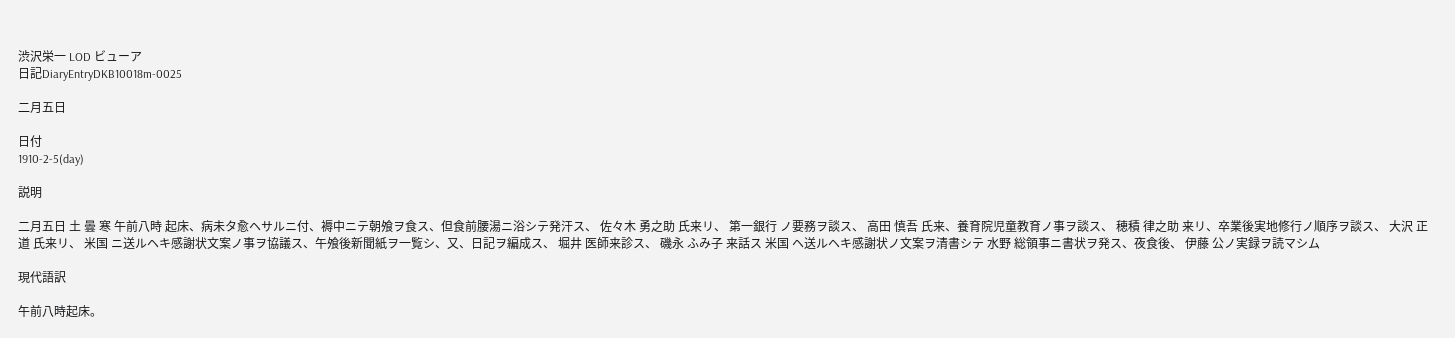渋沢栄一 LOD ビューア
日記DiaryEntryDKB10018m-0025

二月五日

日付
1910-2-5(day)

説明

二月五日 土 曇 寒 午前八時 起床、病未タ愈ヘサルニ付、褥中ニテ朝飧ヲ食ス、但食前腰湯ニ浴シテ発汗ス、 佐々木 勇之助 氏来リ、 第一銀行 ノ要務ヲ談ス、 高田 慎吾 氏来、養育院児童教育ノ事ヲ談ス、 穂積 律之助 来リ、卒業後実地修行ノ順序ヲ談ス、 大沢 正道 氏来リ、 米国 ニ送ルヘキ感謝状文案ノ事ヲ協議ス、午飧後新聞紙ヲ一覧シ、又、日記ヲ編成ス、 堀井 医師来診ス、 磯永 ふみ子 来話ス 米国 ヘ送ルヘキ感謝状ノ文案ヲ清書シテ 水野 総領事ニ書状ヲ発ス、夜食後、 伊藤 公ノ実録ヲ読マシム

現代語訳

午前八時起床。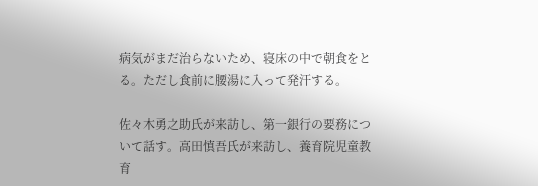病気がまだ治らないため、寝床の中で朝食をとる。ただし食前に腰湯に入って発汗する。

佐々木勇之助氏が来訪し、第一銀行の要務について話す。高田慎吾氏が来訪し、養育院児童教育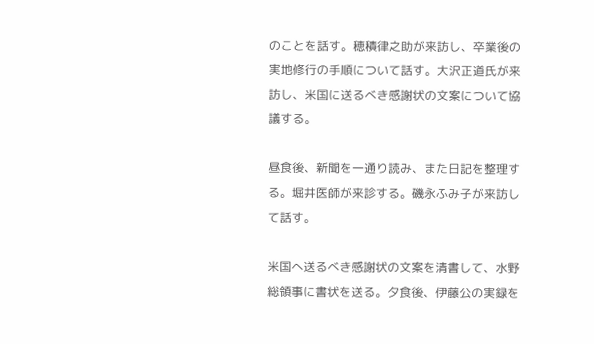のことを話す。穂積律之助が来訪し、卒業後の実地修行の手順について話す。大沢正道氏が来訪し、米国に送るべき感謝状の文案について協議する。

昼食後、新聞を一通り読み、また日記を整理する。堀井医師が来診する。磯永ふみ子が来訪して話す。

米国へ送るべき感謝状の文案を清書して、水野総領事に書状を送る。夕食後、伊藤公の実録を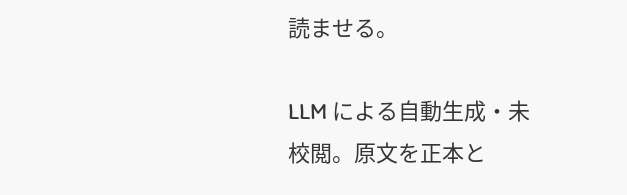読ませる。

LLM による自動生成・未校閲。原文を正本と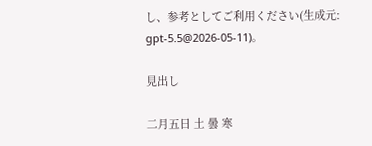し、参考としてご利用ください(生成元: gpt-5.5@2026-05-11)。

見出し

二月五日 土 曇 寒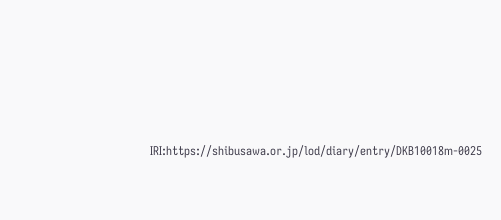IRI:https://shibusawa.or.jp/lod/diary/entry/DKB10018m-0025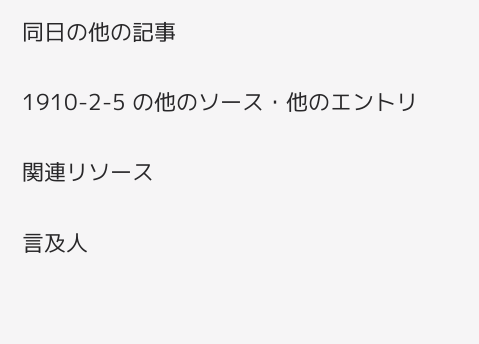同日の他の記事

1910-2-5 の他のソース・他のエントリ

関連リソース

言及人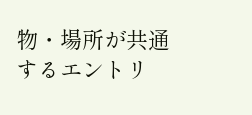物・場所が共通するエントリ